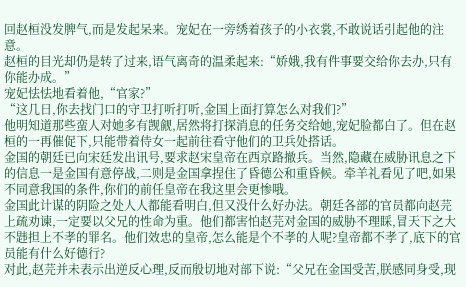回赵桓没发脾气,而是发起呆来。宠妃在一旁绣着孩子的小衣裳,不敢说话引起他的注意。
赵桓的目光却仍是转了过来,语气离奇的温柔起来:“娇娥,我有件事要交给你去办,只有你能办成。”
宠妃怯怯地看着他,“官家?”
“这几日,你去找门口的守卫打听打听,金国上面打算怎么对我们?”
他明知道那些蛮人对她多有觊觎,居然将打探消息的任务交给她,宠妃脸都白了。但在赵桓的一再催促下,只能带着侍女一起前往看守他们的卫兵处搭话。
金国的朝廷已向宋廷发出讯号,要求赵宋皇帝在西京路撤兵。当然,隐藏在威胁讯息之下的信息一是金国有意停战,二则是金国拿捏住了昏德公和重昏候。牵羊礼看见了吧,如果不同意我国的条件,你们的前任皇帝在我这里会更惨哦。
金国此计谋的阴险之处人人都能看明白,但又没什么好办法。朝廷各部的官员都向赵芫上疏劝谏,一定要以父兄的性命为重。他们都害怕赵芫对金国的威胁不理睬,冒天下之大不韪担上不孝的罪名。他们效忠的皇帝,怎么能是个不孝的人呢?皇帝都不孝了,底下的官员能有什么好德行?
对此,赵芫并未表示出逆反心理,反而殷切地对部下说:“父兄在金国受苦,朕感同身受,现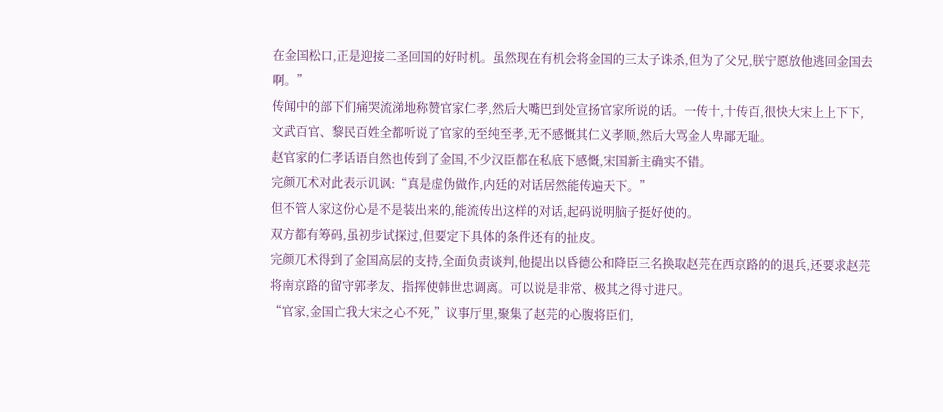在金国松口,正是迎接二圣回国的好时机。虽然现在有机会将金国的三太子诛杀,但为了父兄,朕宁愿放他逃回金国去啊。”
传闻中的部下们痛哭流涕地称赞官家仁孝,然后大嘴巴到处宣扬官家所说的话。一传十,十传百,很快大宋上上下下,文武百官、黎民百姓全都听说了官家的至纯至孝,无不感慨其仁义孝顺,然后大骂金人卑鄙无耻。
赵官家的仁孝话语自然也传到了金国,不少汉臣都在私底下感慨,宋国新主确实不错。
完颜兀术对此表示讥讽:“真是虚伪做作,内廷的对话居然能传遍天下。”
但不管人家这份心是不是装出来的,能流传出这样的对话,起码说明脑子挺好使的。
双方都有筹码,虽初步试探过,但要定下具体的条件还有的扯皮。
完颜兀术得到了金国高层的支持,全面负责谈判,他提出以昏德公和降臣三名换取赵芫在西京路的的退兵,还要求赵芫将南京路的留守郭孝友、指挥使韩世忠调离。可以说是非常、极其之得寸进尺。
“官家,金国亡我大宋之心不死,”议事厅里,聚集了赵芫的心腹将臣们,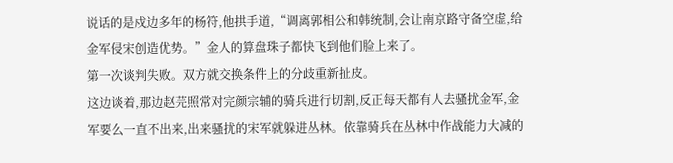说话的是戍边多年的杨符,他拱手道,“调离郭相公和韩统制,会让南京路守备空虚,给金军侵宋创造优势。”金人的算盘珠子都快飞到他们脸上来了。
第一次谈判失败。双方就交换条件上的分歧重新扯皮。
这边谈着,那边赵芫照常对完颜宗辅的骑兵进行切割,反正每天都有人去骚扰金军,金军要么一直不出来,出来骚扰的宋军就躲进丛林。依靠骑兵在丛林中作战能力大减的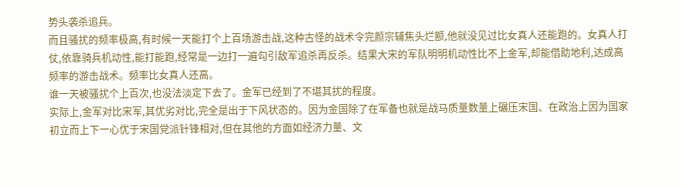势头袭杀追兵。
而且骚扰的频率极高,有时候一天能打个上百场游击战,这种古怪的战术令完颜宗辅焦头烂额,他就没见过比女真人还能跑的。女真人打仗,依靠骑兵机动性,能打能跑,经常是一边打一遍勾引敌军追杀再反杀。结果大宋的军队明明机动性比不上金军,却能借助地利,达成高频率的游击战术。频率比女真人还高。
谁一天被骚扰个上百次,也没法淡定下去了。金军已经到了不堪其扰的程度。
实际上,金军对比宋军,其优劣对比,完全是出于下风状态的。因为金国除了在军备也就是战马质量数量上碾压宋国、在政治上因为国家初立而上下一心优于宋国党派针锋相对,但在其他的方面如经济力量、文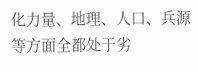化力量、地理、人口、兵源等方面全都处于劣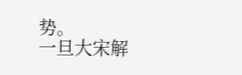势。
一旦大宋解